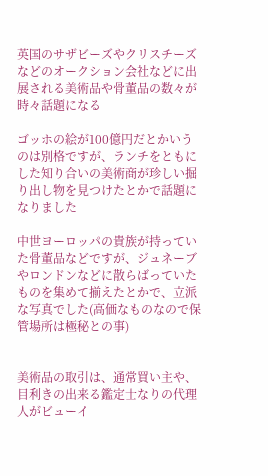英国のサザビーズやクリスチーズなどのオークション会社などに出展される美術品や骨董品の数々が時々話題になる

ゴッホの絵が100億円だとかいうのは別格ですが、ランチをともにした知り合いの美術商が珍しい掘り出し物を見つけたとかで話題になりました

中世ヨーロッパの貴族が持っていた骨董品などですが、ジュネーブやロンドンなどに散らばっていたものを集めて揃えたとかで、立派な写真でした(高価なものなので保管場所は極秘との事)


美術品の取引は、通常買い主や、目利きの出来る鑑定士なりの代理人がビューイ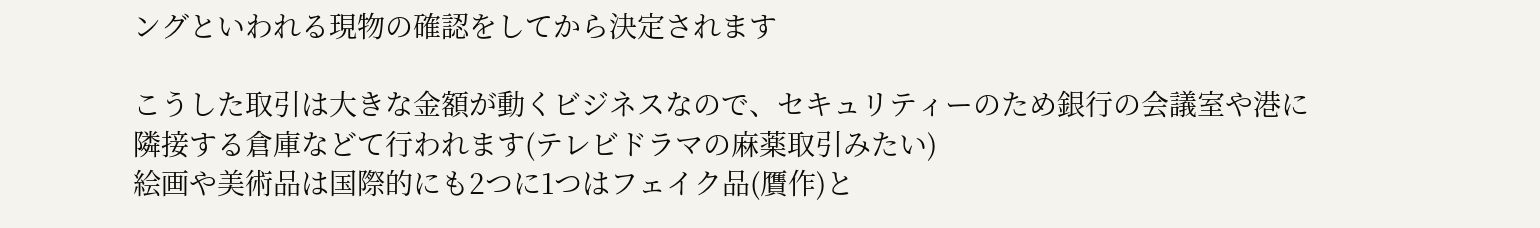ングといわれる現物の確認をしてから決定されます

こうした取引は大きな金額が動くビジネスなので、セキュリティーのため銀行の会議室や港に隣接する倉庫などて行われます(テレビドラマの麻薬取引みたい)
絵画や美術品は国際的にも2つに1つはフェイク品(贋作)と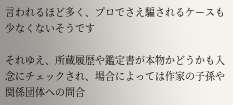言われるほど多く、プロでさえ騙されるケースも少なくないそうです

それゆえ、所蔵履歴や鑑定書が本物かどうかも入念にチェックされ、場合によっては作家の子孫や関係団体への問合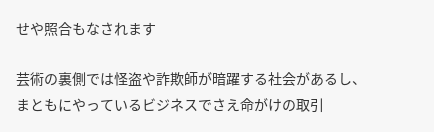せや照合もなされます

芸術の裏側では怪盗や詐欺師が暗躍する社会があるし、まともにやっているビジネスでさえ命がけの取引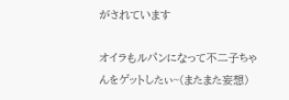がされています

オイラもルパンになって不二子ちゃんをゲットしたぃ~(またまた妄想)